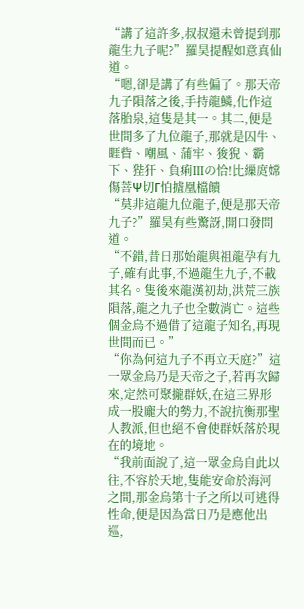“講了這許多,叔叔還未曾提到那龍生九子呢?”羅昊提醒如意真仙道。
“嗯,卻是講了有些偏了。那天帝九子隕落之後,手持龍鱗,化作這落胎泉,這隻是其一。其二,便是世間多了九位龍子,那就是囚牛、睚眥、嘲風、蒲牢、狻猊、霸下、狴犴、負痢Ⅲの恰!比繅庹嫦傷菩Ψ切Γ怕摣凰檔饋
“莫非這龍九位龍子,便是那天帝九子?”羅昊有些驚訝,開口發問道。
“不錯,昔日那始龍與祖龍孕有九子,確有此事,不過龍生九子,不載其名。隻後來龍漢初劫,洪荒三族隕落,龍之九子也全數消亡。這些個金烏不過借了這龍子知名,再現世間而已。”
“你為何這九子不再立天庭?”這一眾金烏乃是天帝之子,若再次歸來,定然可聚攏群妖,在這三界形成一股龐大的勢力,不說抗衡那聖人教派,但也絕不會使群妖落於現在的境地。
“我前面說了,這一眾金烏自此以往,不容於天地,隻能安命於海河之間,那金烏第十子之所以可逃得性命,便是因為當日乃是應他出巡,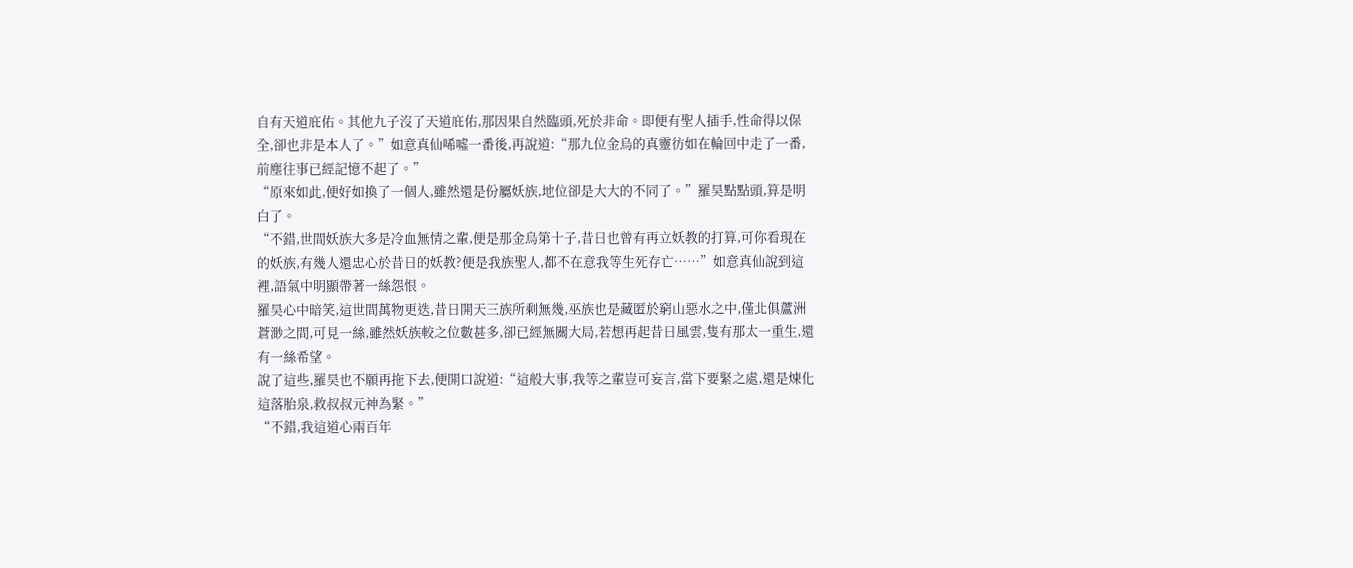自有天道庇佑。其他九子沒了天道庇佑,那因果自然臨頭,死於非命。即便有聖人插手,性命得以保全,卻也非是本人了。”如意真仙唏噓一番後,再說道:“那九位金烏的真靈彷如在輪回中走了一番,前塵往事已經記憶不起了。”
“原來如此,便好如換了一個人,雖然還是份屬妖族,地位卻是大大的不同了。”羅昊點點頭,算是明白了。
“不錯,世間妖族大多是冷血無情之輩,便是那金烏第十子,昔日也曾有再立妖教的打算,可你看現在的妖族,有幾人還忠心於昔日的妖教?便是我族聖人,都不在意我等生死存亡……”如意真仙說到這裡,語氣中明顯帶著一絲怨恨。
羅昊心中暗笑,這世間萬物更迭,昔日開天三族所剩無幾,巫族也是藏匿於窮山惡水之中,僅北俱蘆洲蒼渺之間,可見一絲,雖然妖族較之位數甚多,卻已經無關大局,若想再起昔日風雲,隻有那太一重生,還有一絲希望。
說了這些,羅昊也不願再拖下去,便開口說道:“這般大事,我等之輩豈可妄言,當下要緊之處,還是煉化這落胎泉,救叔叔元神為緊。”
“不錯,我這道心兩百年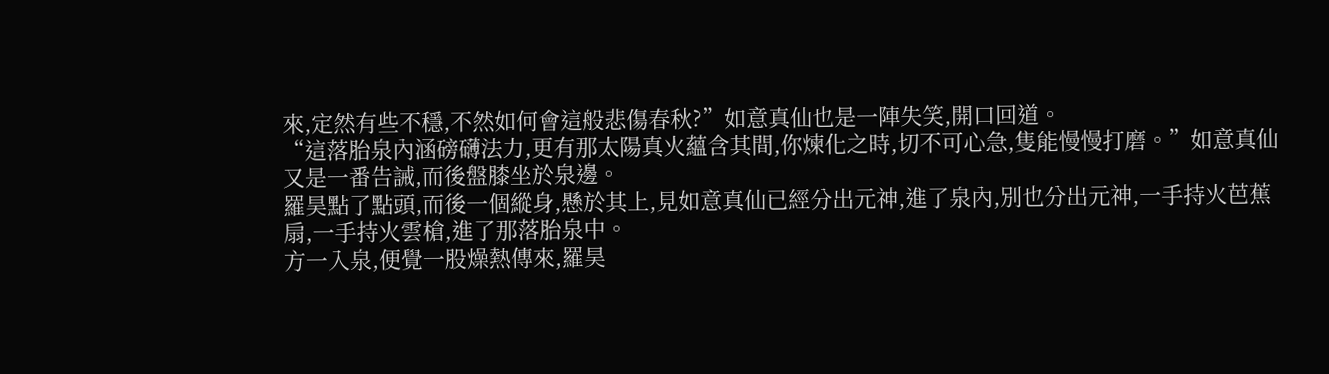來,定然有些不穩,不然如何會這般悲傷春秋?”如意真仙也是一陣失笑,開口回道。
“這落胎泉內涵磅礴法力,更有那太陽真火蘊含其間,你煉化之時,切不可心急,隻能慢慢打磨。”如意真仙又是一番告誡,而後盤膝坐於泉邊。
羅昊點了點頭,而後一個縱身,懸於其上,見如意真仙已經分出元神,進了泉內,別也分出元神,一手持火芭蕉扇,一手持火雲槍,進了那落胎泉中。
方一入泉,便覺一股燥熱傳來,羅昊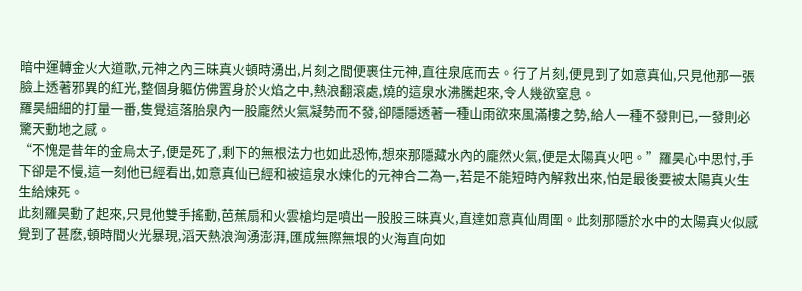暗中運轉金火大道歌,元神之內三昧真火頓時湧出,片刻之間便裹住元神,直往泉底而去。行了片刻,便見到了如意真仙,只見他那一張臉上透著邪異的紅光,整個身軀仿佛置身於火焰之中,熱浪翻滾處,燒的這泉水沸騰起來,令人幾欲窒息。
羅昊細細的打量一番,隻覺這落胎泉內一股龐然火氣凝勢而不發,卻隱隱透著一種山雨欲來風滿樓之勢,給人一種不發則已,一發則必驚天動地之感。
“不愧是昔年的金烏太子,便是死了,剩下的無根法力也如此恐怖,想來那隱藏水內的龐然火氣,便是太陽真火吧。”羅昊心中思忖,手下卻是不慢,這一刻他已經看出,如意真仙已經和被這泉水煉化的元神合二為一,若是不能短時內解救出來,怕是最後要被太陽真火生生給煉死。
此刻羅昊動了起來,只見他雙手搖動,芭蕉扇和火雲槍均是噴出一股股三昧真火,直達如意真仙周圍。此刻那隱於水中的太陽真火似感覺到了甚麽,頓時間火光暴現,滔天熱浪洶湧澎湃,匯成無際無垠的火海直向如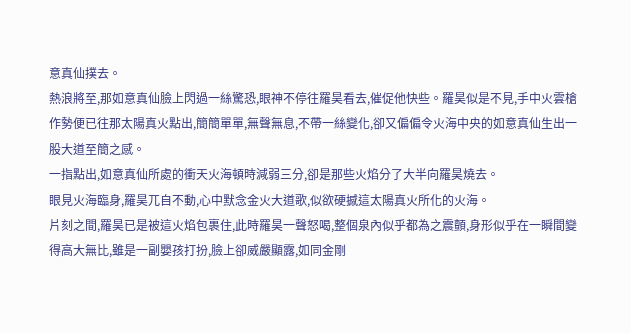意真仙撲去。
熱浪將至,那如意真仙臉上閃過一絲驚恐,眼神不停往羅昊看去,催促他快些。羅昊似是不見,手中火雲槍作勢便已往那太陽真火點出,簡簡單單,無聲無息,不帶一絲變化,卻又偏偏令火海中央的如意真仙生出一股大道至簡之感。
一指點出,如意真仙所處的衝天火海頓時減弱三分,卻是那些火焰分了大半向羅昊燒去。
眼見火海臨身,羅昊兀自不動,心中默念金火大道歌,似欲硬撼這太陽真火所化的火海。
片刻之間,羅昊已是被這火焰包裹住,此時羅昊一聲怒喝,整個泉內似乎都為之震顫,身形似乎在一瞬間變得高大無比,雖是一副嬰孩打扮,臉上卻威嚴顯露,如同金剛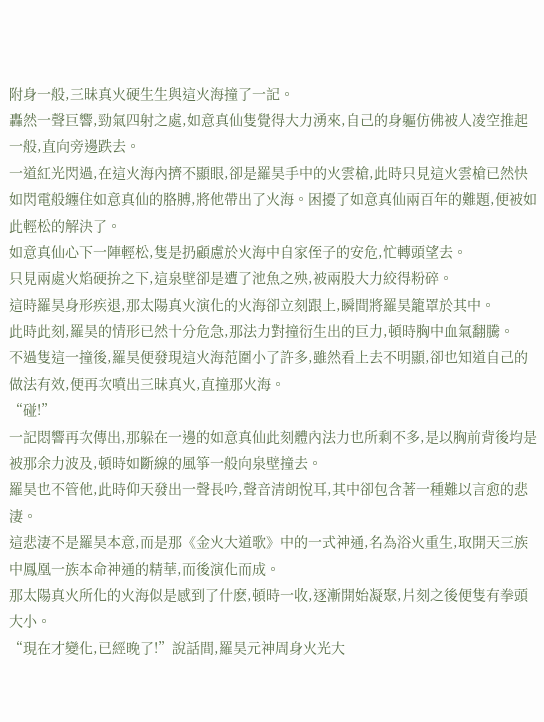附身一般,三昧真火硬生生與這火海撞了一記。
轟然一聲巨響,勁氣四射之處,如意真仙隻覺得大力湧來,自己的身軀仿佛被人凌空推起一般,直向旁邊跌去。
一道紅光閃過,在這火海內擠不顯眼,卻是羅昊手中的火雲槍,此時只見這火雲槍已然快如閃電般纏住如意真仙的胳膊,將他帶出了火海。困擾了如意真仙兩百年的難題,便被如此輕松的解決了。
如意真仙心下一陣輕松,隻是扔顧慮於火海中自家侄子的安危,忙轉頭望去。
只見兩處火焰硬拚之下,這泉壁卻是遭了池魚之殃,被兩股大力絞得粉碎。
這時羅昊身形疾退,那太陽真火演化的火海卻立刻跟上,瞬間將羅昊籠罩於其中。
此時此刻,羅昊的情形已然十分危急,那法力對撞衍生出的巨力,頓時胸中血氣翻騰。
不過隻這一撞後,羅昊便發現這火海范圍小了許多,雖然看上去不明顯,卻也知道自己的做法有效,便再次噴出三昧真火,直撞那火海。
“碰!”
一記悶響再次傳出,那躲在一邊的如意真仙此刻體內法力也所剩不多,是以胸前背後均是被那余力波及,頓時如斷線的風箏一般向泉壁撞去。
羅昊也不管他,此時仰天發出一聲長吟,聲音清朗悅耳,其中卻包含著一種難以言愈的悲淒。
這悲淒不是羅昊本意,而是那《金火大道歌》中的一式神通,名為浴火重生,取開天三族中鳳凰一族本命神通的精華,而後演化而成。
那太陽真火所化的火海似是感到了什麽,頓時一收,逐漸開始凝聚,片刻之後便隻有拳頭大小。
“現在才變化,已經晚了!”說話間,羅昊元神周身火光大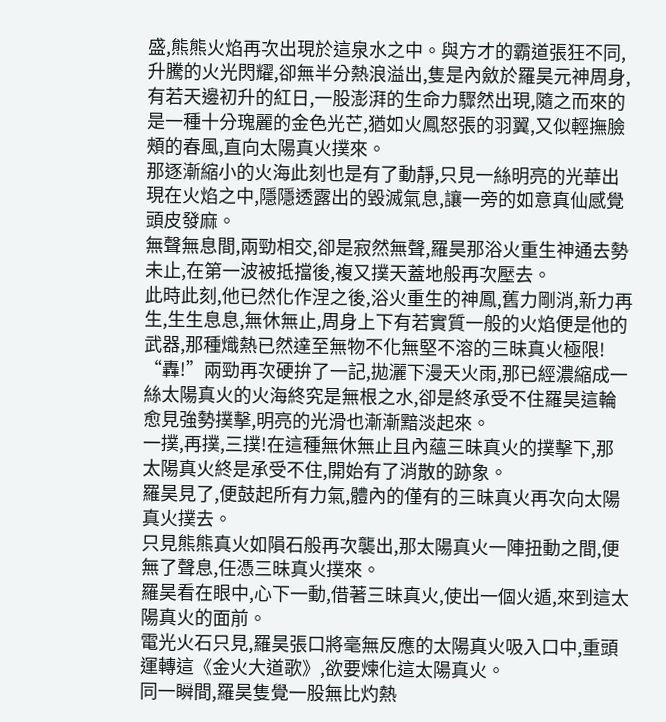盛,熊熊火焰再次出現於這泉水之中。與方才的霸道張狂不同,升騰的火光閃耀,卻無半分熱浪溢出,隻是內斂於羅昊元神周身,有若天邊初升的紅日,一股澎湃的生命力驟然出現,隨之而來的是一種十分瑰麗的金色光芒,猶如火鳳怒張的羽翼,又似輕撫臉頰的春風,直向太陽真火撲來。
那逐漸縮小的火海此刻也是有了動靜,只見一絲明亮的光華出現在火焰之中,隱隱透露出的毀滅氣息,讓一旁的如意真仙感覺頭皮發麻。
無聲無息間,兩勁相交,卻是寂然無聲,羅昊那浴火重生神通去勢未止,在第一波被抵擋後,複又撲天蓋地般再次壓去。
此時此刻,他已然化作涅之後,浴火重生的神鳳,舊力剛消,新力再生,生生息息,無休無止,周身上下有若實質一般的火焰便是他的武器,那種熾熱已然達至無物不化無堅不溶的三昧真火極限!
“轟!”兩勁再次硬拚了一記,拋灑下漫天火雨,那已經濃縮成一絲太陽真火的火海終究是無根之水,卻是終承受不住羅昊這輪愈見強勢撲擊,明亮的光滑也漸漸黯淡起來。
一撲,再撲,三撲!在這種無休無止且內蘊三昧真火的撲擊下,那太陽真火終是承受不住,開始有了消散的跡象。
羅昊見了,便鼓起所有力氣,體內的僅有的三昧真火再次向太陽真火撲去。
只見熊熊真火如隕石般再次襲出,那太陽真火一陣扭動之間,便無了聲息,任憑三昧真火撲來。
羅昊看在眼中,心下一動,借著三昧真火,使出一個火遁,來到這太陽真火的面前。
電光火石只見,羅昊張口將毫無反應的太陽真火吸入口中,重頭運轉這《金火大道歌》,欲要煉化這太陽真火。
同一瞬間,羅昊隻覺一股無比灼熱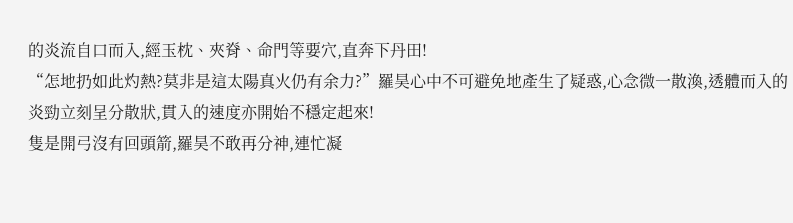的炎流自口而入,經玉枕、夾脊、命門等要穴,直奔下丹田!
“怎地扔如此灼熱?莫非是這太陽真火仍有余力?”羅昊心中不可避免地產生了疑惑,心念微一散渙,透體而入的炎勁立刻呈分散狀,貫入的速度亦開始不穩定起來!
隻是開弓沒有回頭箭,羅昊不敢再分神,連忙凝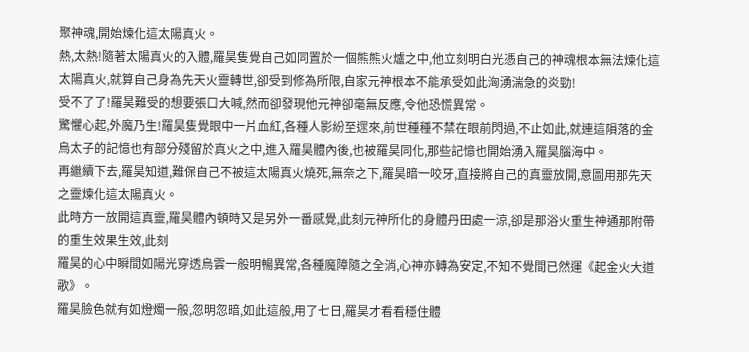聚神魂,開始煉化這太陽真火。
熱,太熱!隨著太陽真火的入體,羅昊隻覺自己如同置於一個熊熊火爐之中,他立刻明白光憑自己的神魂根本無法煉化這太陽真火,就算自己身為先天火靈轉世,卻受到修為所限,自家元神根本不能承受如此洶湧湍急的炎勁!
受不了了!羅昊難受的想要張口大喊,然而卻發現他元神卻毫無反應,令他恐慌異常。
驚懼心起,外魔乃生!羅昊隻覺眼中一片血紅,各種人影紛至遝來,前世種種不禁在眼前閃過,不止如此,就連這隕落的金烏太子的記憶也有部分殘留於真火之中,進入羅昊體內後,也被羅昊同化,那些記憶也開始湧入羅昊腦海中。
再繼續下去,羅昊知道,難保自己不被這太陽真火燒死,無奈之下,羅昊暗一咬牙,直接將自己的真靈放開,意圖用那先天之靈煉化這太陽真火。
此時方一放開這真靈,羅昊體內頓時又是另外一番感覺,此刻元神所化的身體丹田處一涼,卻是那浴火重生神通那附帶的重生效果生效,此刻
羅昊的心中瞬間如陽光穿透烏雲一般明暢異常,各種魔障隨之全消,心神亦轉為安定,不知不覺間已然運《起金火大道歌》。
羅昊臉色就有如燈燭一般,忽明忽暗,如此這般,用了七日,羅昊才看看穩住體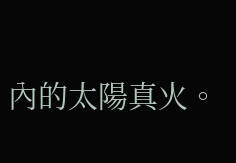內的太陽真火。